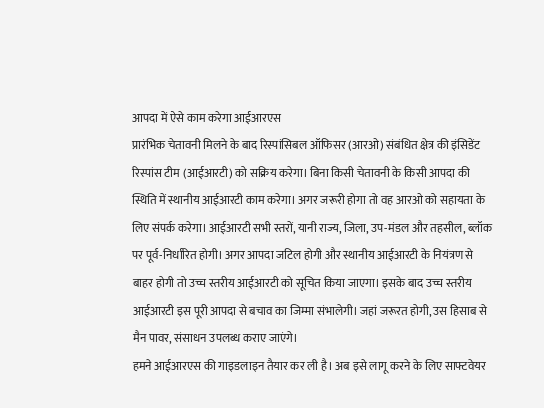आपदा में ऐसे काम करेगा आईआरएस
प्रारंभिक चेतावनी मिलने के बाद रिस्पांसिबल ऑफिसर (आरओ) संबंधित क्षेत्र की इंसिडेंट रिस्पांस टीम (आईआरटी) को सक्रिय करेगा। बिना किसी चेतावनी के किसी आपदा की स्थिति में स्थानीय आईआरटी काम करेगा। अगर जरूरी होगा तो वह आरओ को सहायता के लिए संपर्क करेगा। आईआरटी सभी स्तरों, यानी राज्य, जिला, उप-मंडल और तहसील, ब्लॉक पर पूर्व-निर्धारित होगी। अगर आपदा जटिल होगी और स्थानीय आईआरटी के नियंत्रण से बाहर होगी तो उच्च स्तरीय आईआरटी को सूचित किया जाएगा। इसके बाद उच्च स्तरीय आईआरटी इस पूरी आपदा से बचाव का जिम्मा संभालेगी। जहां जरूरत होगी, उस हिसाब से मैन पावर, संसाधन उपलब्ध कराए जाएंगे।
हमने आईआरएस की गाइडलाइन तैयार कर ली है। अब इसे लागू करने के लिए साफ्टवेयर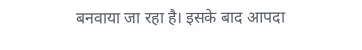बनवाया जा रहा है। इसके बाद आपदा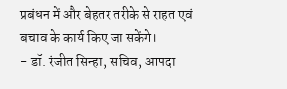प्रबंधन में और बेहतर तरीके से राहत एवं बचाव के कार्य किए जा सकेंगे।
- डॉ. रंजीत सिन्हा, सचिव, आपदा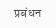प्रबंधन